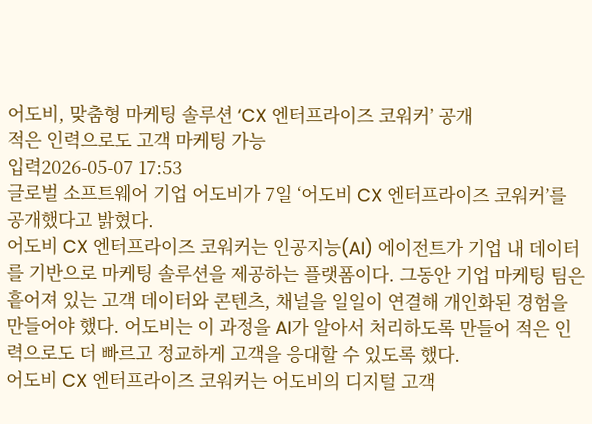어도비, 맞춤형 마케팅 솔루션 ‘CX 엔터프라이즈 코워커’ 공개
적은 인력으로도 고객 마케팅 가능
입력2026-05-07 17:53
글로벌 소프트웨어 기업 어도비가 7일 ‘어도비 CX 엔터프라이즈 코워커’를 공개했다고 밝혔다.
어도비 CX 엔터프라이즈 코워커는 인공지능(AI) 에이전트가 기업 내 데이터를 기반으로 마케팅 솔루션을 제공하는 플랫폼이다. 그동안 기업 마케팅 팀은 흩어져 있는 고객 데이터와 콘텐츠, 채널을 일일이 연결해 개인화된 경험을 만들어야 했다. 어도비는 이 과정을 AI가 알아서 처리하도록 만들어 적은 인력으로도 더 빠르고 정교하게 고객을 응대할 수 있도록 했다.
어도비 CX 엔터프라이즈 코워커는 어도비의 디지털 고객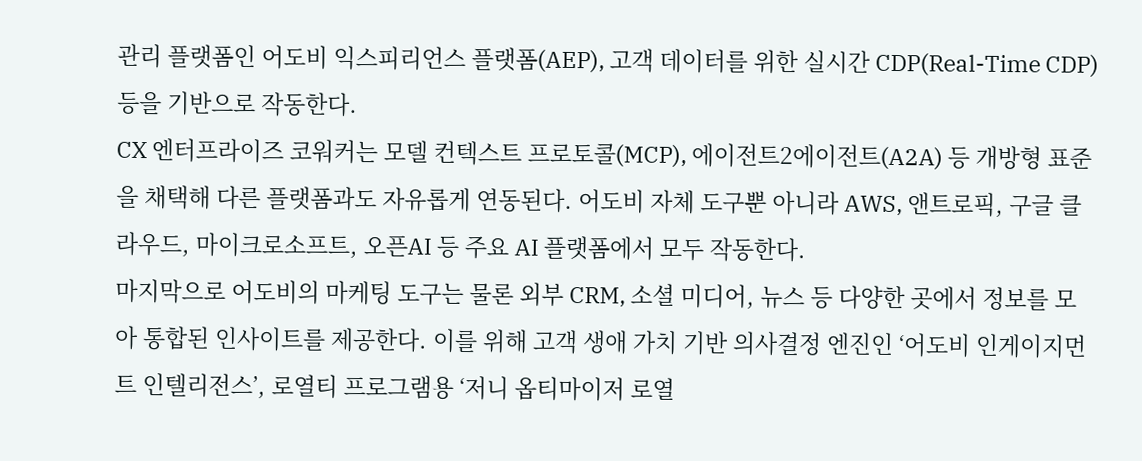관리 플랫폼인 어도비 익스피리언스 플랫폼(AEP), 고객 데이터를 위한 실시간 CDP(Real-Time CDP) 등을 기반으로 작동한다.
CX 엔터프라이즈 코워커는 모델 컨텍스트 프로토콜(MCP), 에이전트2에이전트(A2A) 등 개방형 표준을 채택해 다른 플랫폼과도 자유롭게 연동된다. 어도비 자체 도구뿐 아니라 AWS, 앤트로픽, 구글 클라우드, 마이크로소프트, 오픈AI 등 주요 AI 플랫폼에서 모두 작동한다.
마지막으로 어도비의 마케팅 도구는 물론 외부 CRM, 소셜 미디어, 뉴스 등 다양한 곳에서 정보를 모아 통합된 인사이트를 제공한다. 이를 위해 고객 생애 가치 기반 의사결정 엔진인 ‘어도비 인게이지먼트 인텔리전스’, 로열티 프로그램용 ‘저니 옵티마이저 로열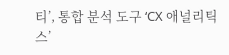티’, 통합 분석 도구 ‘CX 애널리틱스’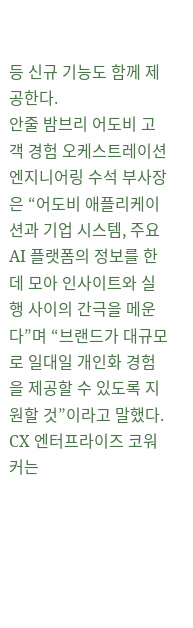등 신규 기능도 함께 제공한다.
안줄 밤브리 어도비 고객 경험 오케스트레이션 엔지니어링 수석 부사장은 “어도비 애플리케이션과 기업 시스템, 주요 AI 플랫폼의 정보를 한데 모아 인사이트와 실행 사이의 간극을 메운다”며 “브랜드가 대규모로 일대일 개인화 경험을 제공할 수 있도록 지원할 것”이라고 말했다.
CX 엔터프라이즈 코워커는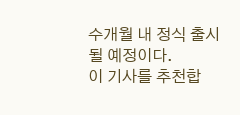수개월 내 정식 출시될 예정이다.
이 기사를 추천합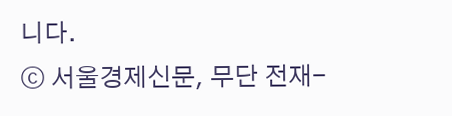니다.
ⓒ 서울경제신문, 무단 전재-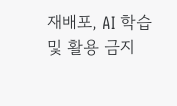재배포, AI 학습 및 활용 금지